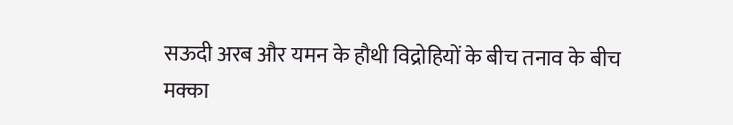सऊदी अरब और यमन के हौथी विद्रोहियों के बीच तनाव के बीच मक्का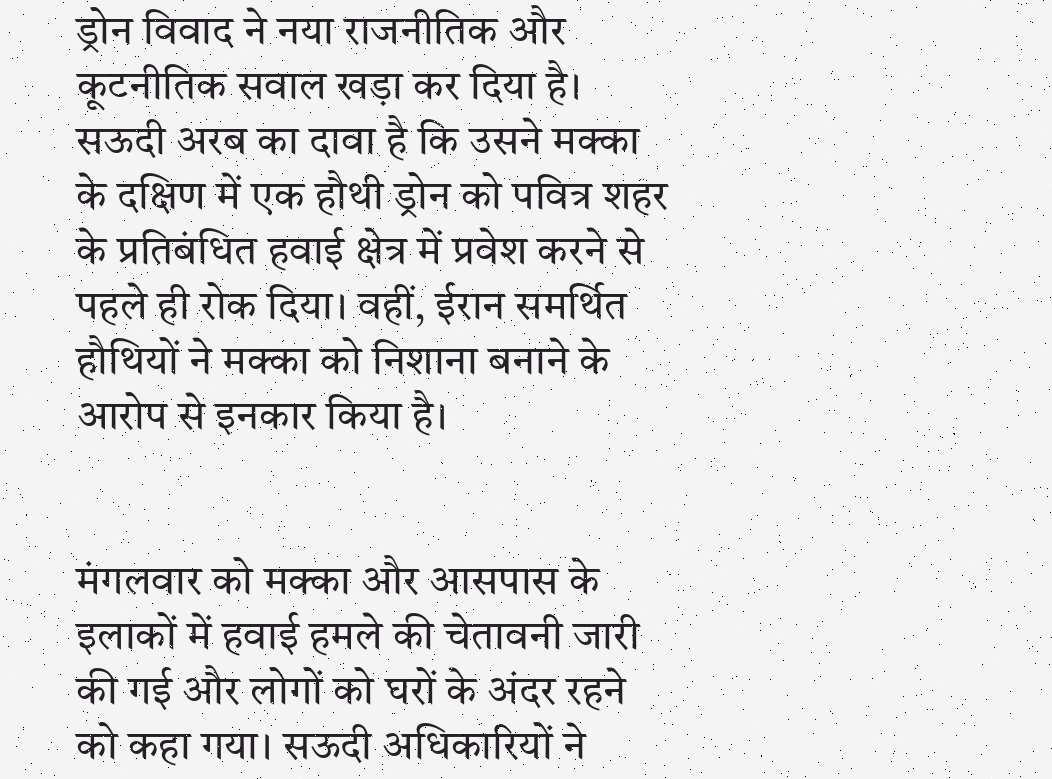ड्रोन विवाद ने नया राजनीतिक और कूटनीतिक सवाल खड़ा कर दिया है। सऊदी अरब का दावा है कि उसने मक्का के दक्षिण में एक हौथी ड्रोन को पवित्र शहर के प्रतिबंधित हवाई क्षेत्र में प्रवेश करने से पहले ही रोक दिया। वहीं, ईरान समर्थित हौथियों ने मक्का को निशाना बनाने के आरोप से इनकार किया है।


मंगलवार को मक्का और आसपास के इलाकों में हवाई हमले की चेतावनी जारी की गई और लोगों को घरों के अंदर रहने को कहा गया। सऊदी अधिकारियों ने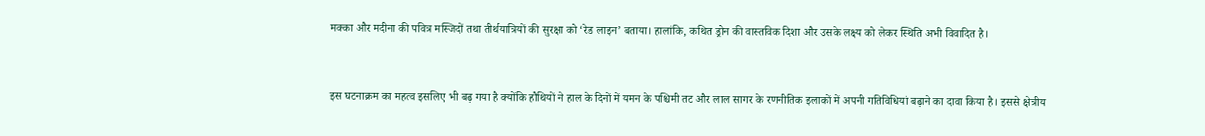मक्का और मदीना की पवित्र मस्जिदों तथा तीर्थयात्रियों की सुरक्षा को ‘रेड लाइन’ बताया। हालांकि, कथित ड्रोन की वास्तविक दिशा और उसके लक्ष्य को लेकर स्थिति अभी विवादित है।


इस घटनाक्रम का महत्व इसलिए भी बढ़ गया है क्योंकि हौथियों ने हाल के दिनों में यमन के पश्चिमी तट और लाल सागर के रणनीतिक इलाकों में अपनी गतिविधियां बढ़ाने का दावा किया है। इससे क्षेत्रीय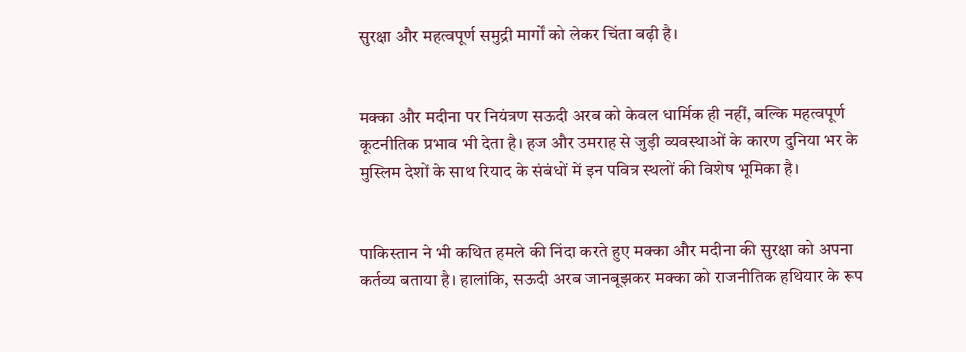सुरक्षा और महत्वपूर्ण समुद्री मार्गों को लेकर चिंता बढ़ी है।


मक्का और मदीना पर नियंत्रण सऊदी अरब को केवल धार्मिक ही नहीं, बल्कि महत्वपूर्ण कूटनीतिक प्रभाव भी देता है। हज और उमराह से जुड़ी व्यवस्थाओं के कारण दुनिया भर के मुस्लिम देशों के साथ रियाद के संबंधों में इन पवित्र स्थलों की विशेष भूमिका है।


पाकिस्तान ने भी कथित हमले की निंदा करते हुए मक्का और मदीना की सुरक्षा को अपना कर्तव्य बताया है। हालांकि, सऊदी अरब जानबूझकर मक्का को राजनीतिक हथियार के रूप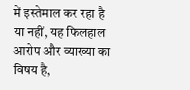में इस्तेमाल कर रहा है या नहीं, यह फिलहाल आरोप और व्याख्या का विषय है,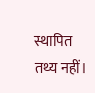स्थापित तथ्य नहीं।